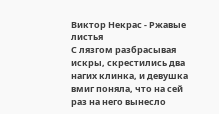Виктор Некрас - Ржавые листья
С лязгом разбрасывая искры, скрестились два нагих клинка, и девушка вмиг поняла, что на сей раз на него вынесло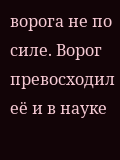ворога не по силе. Ворог превосходил её и в науке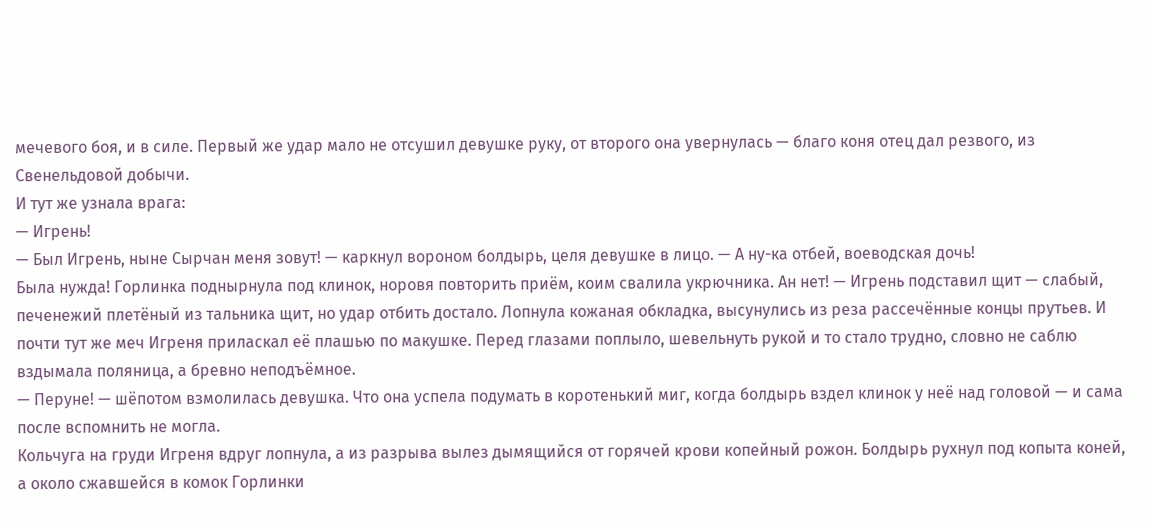мечевого боя, и в силе. Первый же удар мало не отсушил девушке руку, от второго она увернулась — благо коня отец дал резвого, из Свенельдовой добычи.
И тут же узнала врага:
— Игрень!
— Был Игрень, ныне Сырчан меня зовут! — каркнул вороном болдырь, целя девушке в лицо. — А ну-ка отбей, воеводская дочь!
Была нужда! Горлинка поднырнула под клинок, норовя повторить приём, коим свалила укрючника. Ан нет! — Игрень подставил щит — слабый, печенежий плетёный из тальника щит, но удар отбить достало. Лопнула кожаная обкладка, высунулись из реза рассечённые концы прутьев. И почти тут же меч Игреня приласкал её плашью по макушке. Перед глазами поплыло, шевельнуть рукой и то стало трудно, словно не саблю вздымала поляница, а бревно неподъёмное.
— Перуне! — шёпотом взмолилась девушка. Что она успела подумать в коротенький миг, когда болдырь вздел клинок у неё над головой — и сама после вспомнить не могла.
Кольчуга на груди Игреня вдруг лопнула, а из разрыва вылез дымящийся от горячей крови копейный рожон. Болдырь рухнул под копыта коней, а около сжавшейся в комок Горлинки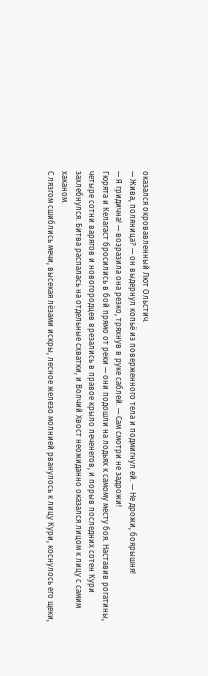оказался окровавленный Лют Ольстич.
— Жива, поляница? — он выдернул копьё из поверженного тела и подмигнул ей. — Не дрожи, боярышня!
— Я гридична! — возразила она резко, тряхнув в руке саблей. — Сам смотри не задрожи!
Гюрята и Келагаст бросились в бой прямо от реки — они подошли на лодьях к самому месту боя. Наставив рогатины, четыре сотни варягов и новогородцев врезались в правое крыло печенегов, и порыв последних сотен Кури захлебнулся. Битва распалась на отдельные схватки, и Волчий Хвост неожиданно оказался лицом к лицу с самим хаканом.
С лязгом сшиблись мечи, высекая лёзами искры, лесное железо молнией рванулось к лицу Кури, коснулось его щеки,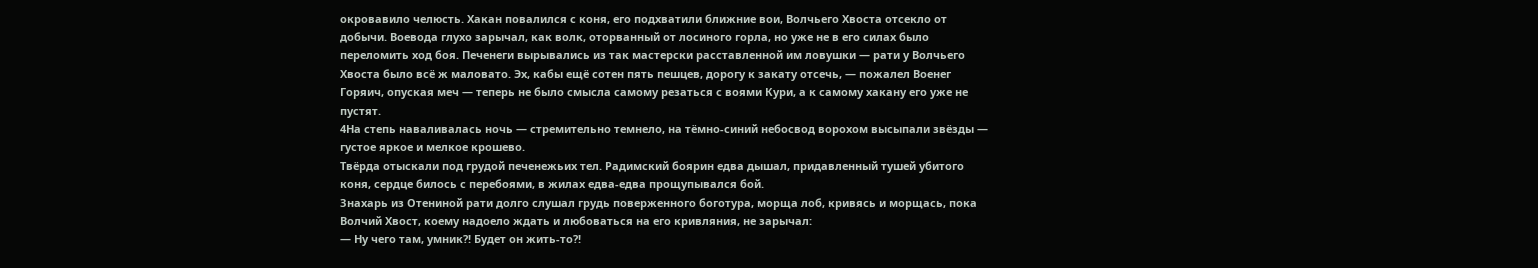окровавило челюсть. Хакан повалился с коня, его подхватили ближние вои, Волчьего Хвоста отсекло от добычи. Воевода глухо зарычал, как волк, оторванный от лосиного горла, но уже не в его силах было переломить ход боя. Печенеги вырывались из так мастерски расставленной им ловушки — рати у Волчьего Хвоста было всё ж маловато. Эх, кабы ещё сотен пять пешцев, дорогу к закату отсечь, — пожалел Военег Горяич, опуская меч — теперь не было смысла самому резаться с воями Кури, а к самому хакану его уже не пустят.
4На степь наваливалась ночь — стремительно темнело, на тёмно-синий небосвод ворохом высыпали звёзды — густое яркое и мелкое крошево.
Твёрда отыскали под грудой печенежьих тел. Радимский боярин едва дышал, придавленный тушей убитого коня, сердце билось с перебоями, в жилах едва-едва прощупывался бой.
Знахарь из Отениной рати долго слушал грудь поверженного боготура, морща лоб, кривясь и морщась, пока Волчий Хвост, коему надоело ждать и любоваться на его кривляния, не зарычал:
— Ну чего там, умник?! Будет он жить-то?!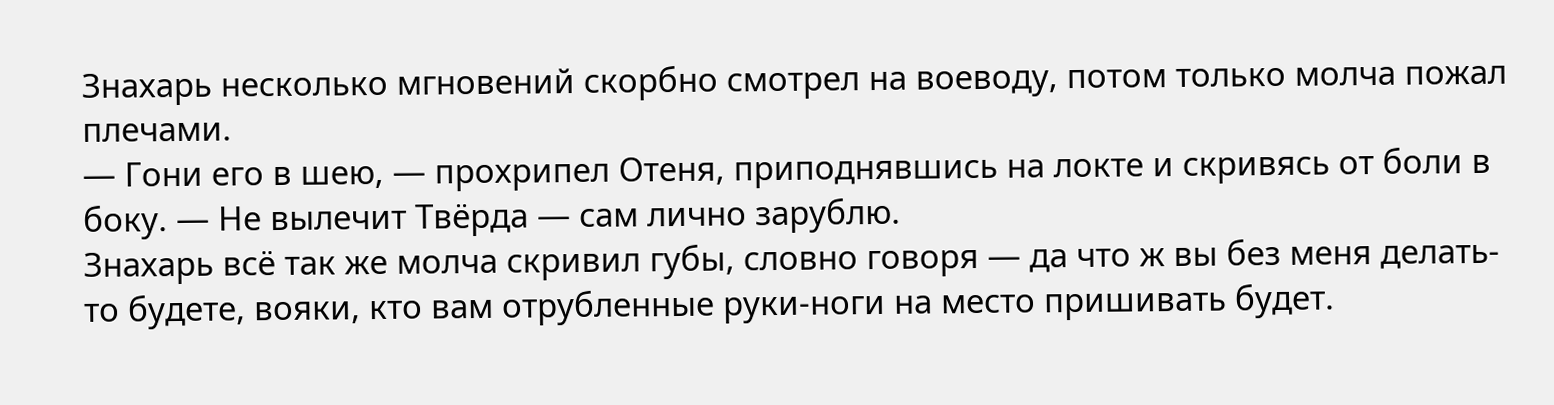Знахарь несколько мгновений скорбно смотрел на воеводу, потом только молча пожал плечами.
— Гони его в шею, — прохрипел Отеня, приподнявшись на локте и скривясь от боли в боку. — Не вылечит Твёрда — сам лично зарублю.
Знахарь всё так же молча скривил губы, словно говоря — да что ж вы без меня делать-то будете, вояки, кто вам отрубленные руки-ноги на место пришивать будет.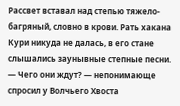Рассвет вставал над степью тяжело-багряный, словно в крови. Рать хакана Кури никуда не далась, в его стане слышались заунывные степные песни.
— Чего они ждут? — непонимающе спросил у Волчьего Хвоста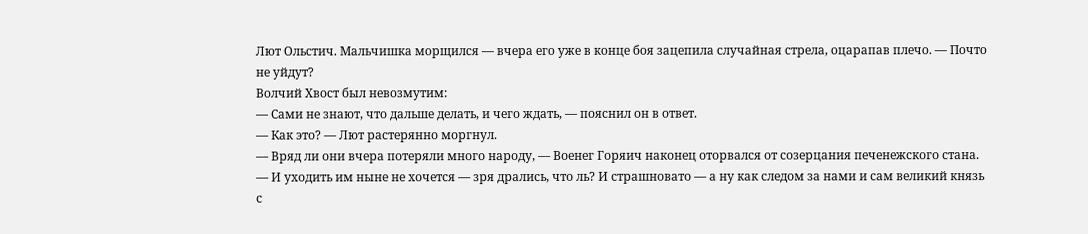Лют Ольстич. Мальчишка морщился — вчера его уже в конце боя зацепила случайная стрела, оцарапав плечо. — Почто не уйдут?
Волчий Хвост был невозмутим:
— Сами не знают, что дальше делать, и чего ждать, — пояснил он в ответ.
— Как это? — Лют растерянно моргнул.
— Вряд ли они вчера потеряли много народу, — Военег Горяич наконец оторвался от созерцания печенежского стана. — И уходить им ныне не хочется — зря дрались, что ль? И страшновато — а ну как следом за нами и сам великий князь с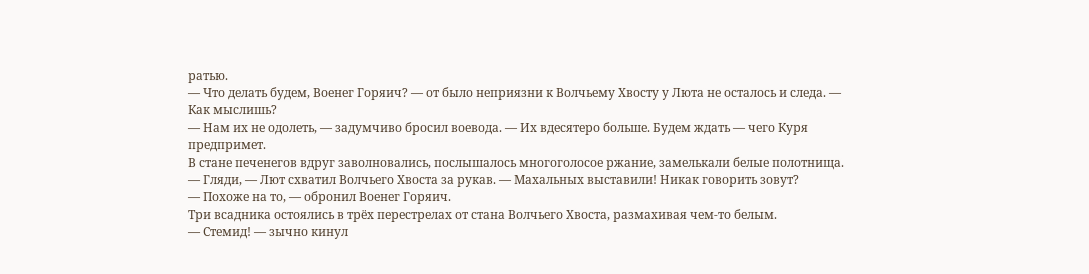ратью.
— Что делать будем, Военег Горяич? — от было неприязни к Волчьему Хвосту у Люта не осталось и следа. — Как мыслишь?
— Нам их не одолеть, — задумчиво бросил воевода. — Их вдесятеро больше. Будем ждать — чего Куря предпримет.
В стане печенегов вдруг заволновались, послышалось многоголосое ржание, замелькали белые полотнища.
— Гляди, — Лют схватил Волчьего Хвоста за рукав. — Махальных выставили! Никак говорить зовут?
— Похоже на то, — обронил Военег Горяич.
Три всадника остоялись в трёх перестрелах от стана Волчьего Хвоста, размахивая чем-то белым.
— Стемид! — зычно кинул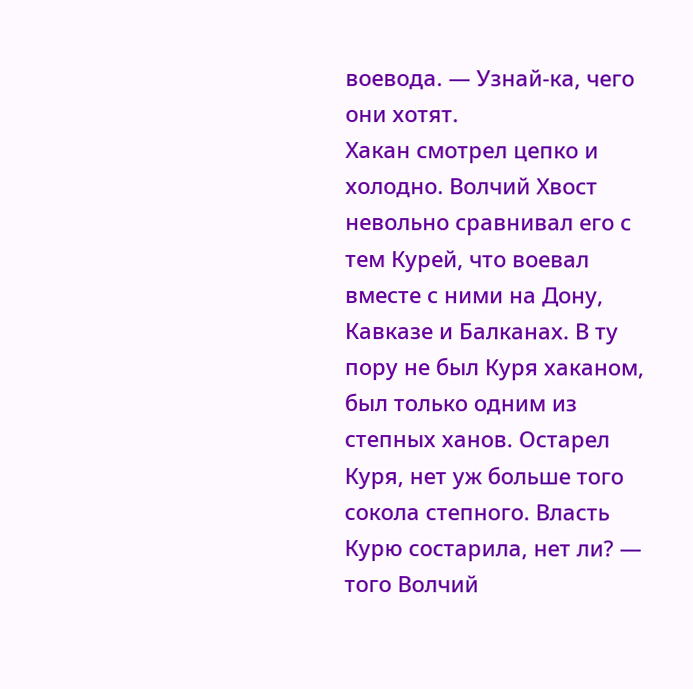воевода. — Узнай-ка, чего они хотят.
Хакан смотрел цепко и холодно. Волчий Хвост невольно сравнивал его с тем Курей, что воевал вместе с ними на Дону, Кавказе и Балканах. В ту пору не был Куря хаканом, был только одним из степных ханов. Остарел Куря, нет уж больше того сокола степного. Власть Курю состарила, нет ли? — того Волчий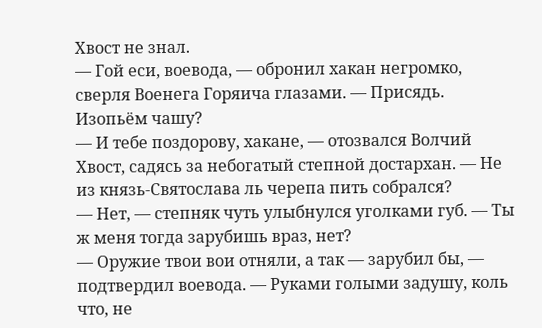Хвост не знал.
— Гой еси, воевода, — обронил хакан негромко, сверля Военега Горяича глазами. — Присядь. Изопьём чашу?
— И тебе поздорову, хакане, — отозвался Волчий Хвост, садясь за небогатый степной достархан. — Не из князь-Святослава ль черепа пить собрался?
— Нет, — степняк чуть улыбнулся уголками губ. — Ты ж меня тогда зарубишь враз, нет?
— Оружие твои вои отняли, а так — зарубил бы, — подтвердил воевода. — Руками голыми задушу, коль что, не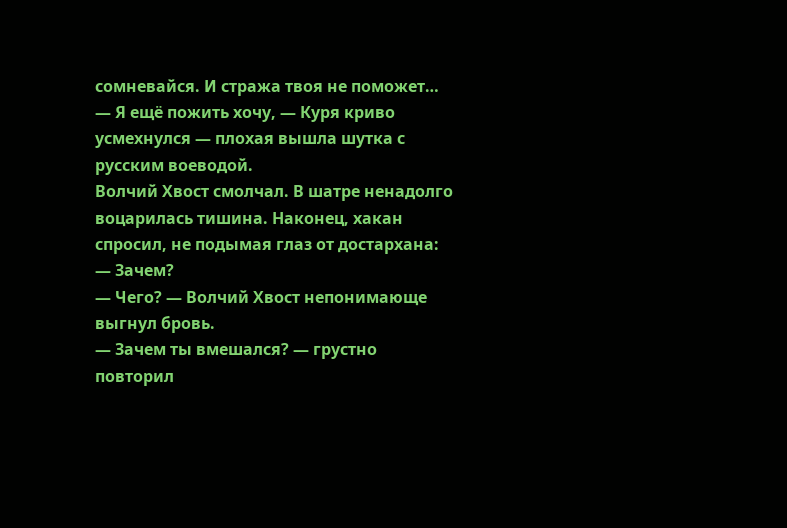сомневайся. И стража твоя не поможет…
— Я ещё пожить хочу, — Куря криво усмехнулся — плохая вышла шутка с русским воеводой.
Волчий Хвост смолчал. В шатре ненадолго воцарилась тишина. Наконец, хакан спросил, не подымая глаз от достархана:
— Зачем?
— Чего? — Волчий Хвост непонимающе выгнул бровь.
— Зачем ты вмешался? — грустно повторил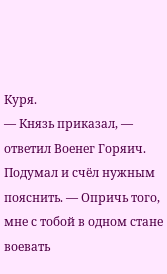Куря.
— Князь приказал, — ответил Военег Горяич. Подумал и счёл нужным пояснить. — Опричь того, мне с тобой в одном стане воевать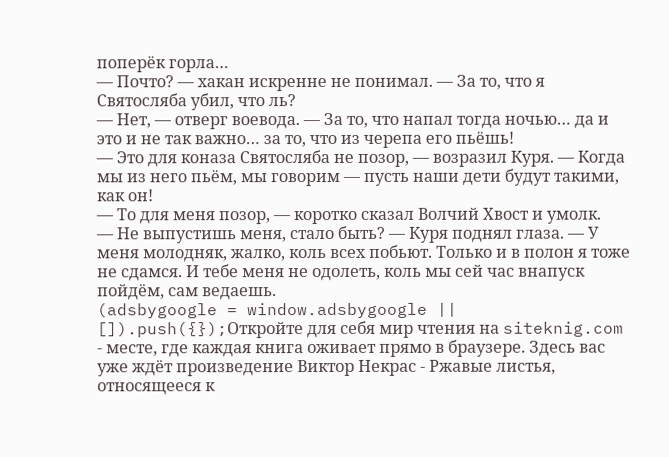поперёк горла…
— Почто? — хакан искренне не понимал. — За то, что я Святосляба убил, что ль?
— Нет, — отверг воевода. — За то, что напал тогда ночью… да и это и не так важно… за то, что из черепа его пьёшь!
— Это для коназа Святосляба не позор, — возразил Куря. — Когда мы из него пьём, мы говорим — пусть наши дети будут такими, как он!
— То для меня позор, — коротко сказал Волчий Хвост и умолк.
— Не выпустишь меня, стало быть? — Куря поднял глаза. — У меня молодняк, жалко, коль всех побьют. Только и в полон я тоже не сдамся. И тебе меня не одолеть, коль мы сей час внапуск пойдём, сам ведаешь.
(adsbygoogle = window.adsbygoogle || []).push({});Откройте для себя мир чтения на siteknig.com - месте, где каждая книга оживает прямо в браузере. Здесь вас уже ждёт произведение Виктор Некрас - Ржавые листья, относящееся к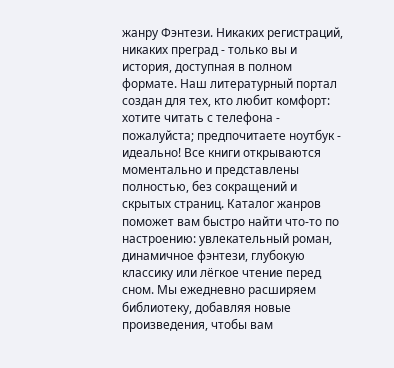жанру Фэнтези. Никаких регистраций, никаких преград - только вы и история, доступная в полном формате. Наш литературный портал создан для тех, кто любит комфорт: хотите читать с телефона - пожалуйста; предпочитаете ноутбук - идеально! Все книги открываются моментально и представлены полностью, без сокращений и скрытых страниц. Каталог жанров поможет вам быстро найти что-то по настроению: увлекательный роман, динамичное фэнтези, глубокую классику или лёгкое чтение перед сном. Мы ежедневно расширяем библиотеку, добавляя новые произведения, чтобы вам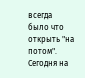всегда было что открыть "на потом". Сегодня на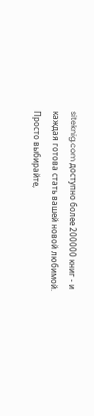siteknig.com доступно более 200000 книг - и каждая готова стать вашей новой любимой. Просто выбирайте,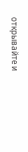открывайте и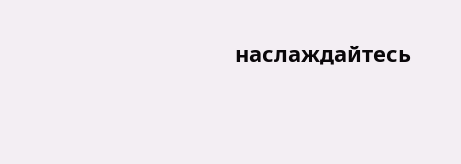наслаждайтесь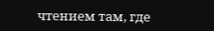чтением там, где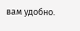вам удобно.